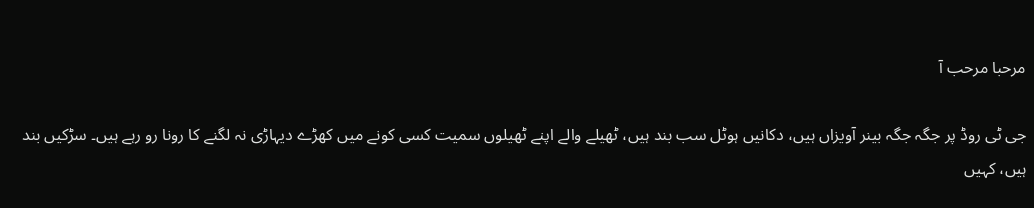مرحبا مرحب آ

جی ٹی روڈ پر جگہ جگہ بینر آویزاں ہیں، دکانیں ہوٹل سب بند ہیں، ٹھیلے والے اپنے ٹھیلوں سمیت کسی کونے میں کھڑے دیہاڑی نہ لگنے کا رونا رو رہے ہیں۔ سڑکیں بند ہیں، کہیں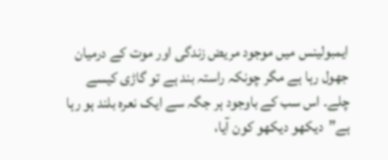ایمبولینس میں موجود مریض زندگی اور موت کے درمیان جھول رہا ہے مگر چونکہ راستہ بند ہے تو گاڑی کیسے چلے۔ اس سب کے باوجود ہر جگہ سے ایک نعرہ بلند ہو رہا ہے”دیکھو دیکھو کون آیا،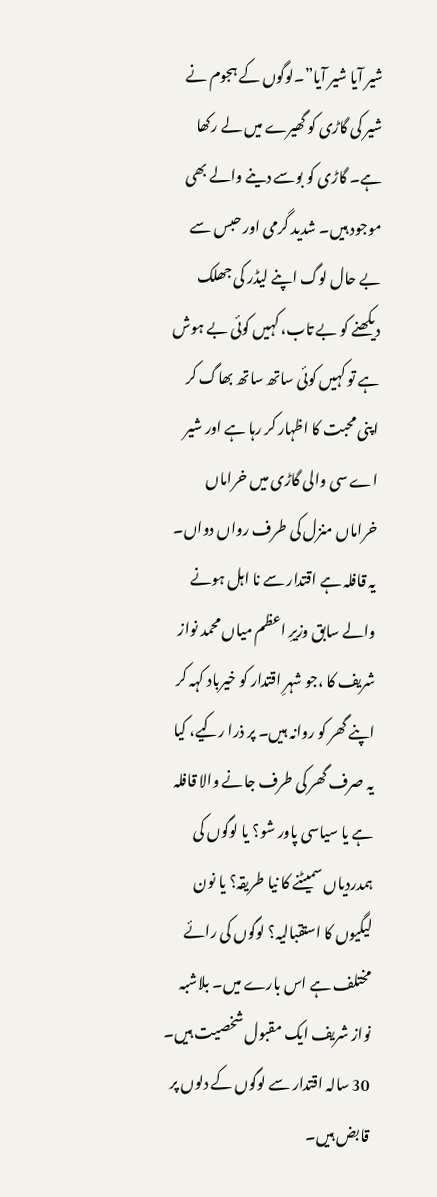شیر آیا شیر آیا”۔لوگوں کے ہجوم نے شیر کی گاڑی کو گھیرے میں لے رکھا ہے۔ گاڑی کو بوسے دینے والے بھی موجود ہیں۔ شدید گرمی اور حبس سے بے حال لوگ اپنے لیڈر کی جھلک دیکھنے کو بے تاب، کہیں کوئی بے ہوش ہے تو کہیں کوئی ساتھ ساتھ بھاگ کر اپنی محبت کا اظہار کر رہا ہے اور شیر اے سی والی گاڑی میں خراماں خراماں منزل کی طرف رواں دواں۔
یہ قافلہ ہے اقتدار سے نا اہل ہونے والے سابق وزیرِ اعظم میاں محمد نواز شریف کا ،جو شہرِ اقتدار کو خیرباد کہہ کر اپنے گھر کو روانہ ہیں۔ پر ذرا رکیے، کیا یہ صرف گھر کی طرف جانے والا قافلہ ہے یا سیاسی پاور شو؟ یا لوگوں کی ہمدردیاں سمیٹنے کا نیا طریقہ؟ یا نون لیگیوں کا استقبالیہ؟ لوگوں کی رائے مختلف ہے اس بارے میں۔ بلاشبہ نواز شریف ایک مقبول شخصیت ہیں۔ 30 سالہ اقتدار سے لوگوں کے دلوں پر قابض ہیں۔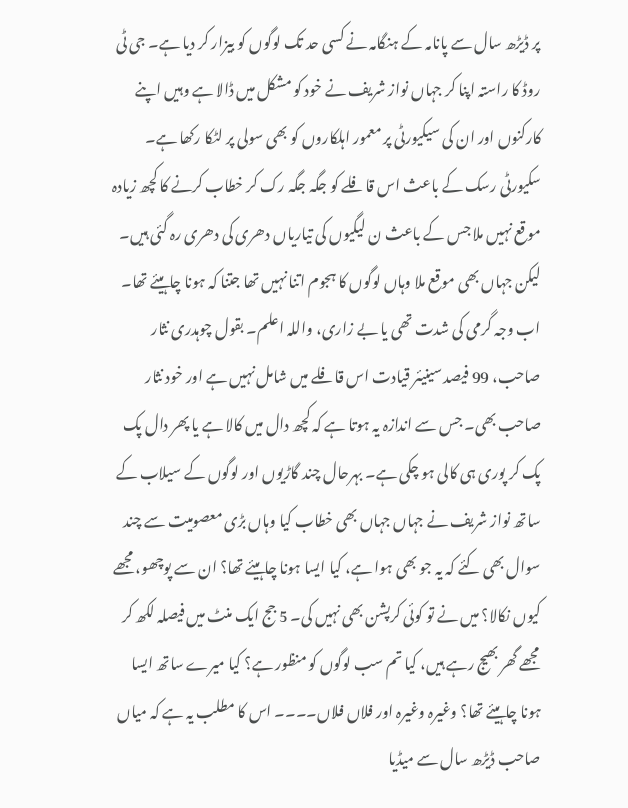پر ڈیڑھ سال سے پانامہ کے ہنگامہ نے کسی حد تک لوگوں کو بیزار کر دیا ہے۔ جی ٹی روڈ کا راستہ اپنا کر جہاں نواز شریف نے خود کو مشکل میں ڈالا ہے وہیں اپنے کارکنوں اور ان کی سیکیورٹی پر معمور اہلکاروں کو بھی سولی پر لٹکا رکھا ہے۔
سکیورٹی رسک کے باعث اس قافلے کو جگہ جگہ رک کر خطاب کرنے کا کچھ زیادہ موقع نہیں ملا جس کے باعث ن لیگیوں کی تیاریاں دھری کی دھری رہ گئی ہیں۔ لیکن جہاں بھی موقع ملا وہاں لوگوں کا ہجوم اتنا نہیں تھا جتنا کہ ہونا چاہیئے تھا۔ اب وجہ گرمی کی شدت تھی یا بے زاری، واللہ اعلم۔ بقول چوہدری نثار صاحب، 99 فیصد سینیئر قیادت اس قافلے میں شامل نہیں ہے اور خود نثار صاحب بھی۔ جس سے اندازہ یہ ہوتا ہے کہ کچھ دال میں کالا ہے یا پھر دال پک پک کر پوری ہی کالی ہو چکی ہے۔ بہرحال چند گاڑیوں اور لوگوں کے سیلاب کے ساتھ نواز شریف نے جہاں جہاں بھی خطاب کیا وہاں بڑی معصومیت سے چند سوال بھی کئے کہ یہ جو بھی ہوا ہے، کیا ایسا ہونا چاہیئے تھا؟ ان سے پوچھو، مجھے کیوں نکالا؟ میں نے تو کوئی کرپشن بھی نہیں کی۔ 5 جج ایک منٹ میں فیصلہ لکھ کر مجھے گھر بھیج رہے ہیں، کیا تم سب لوگوں کو منظور ہے؟ کیا میرے ساتھ ایسا ہونا چاہیئے تھا؟ وغیرہ وغیرہ اور فلاں فلاں۔۔۔۔ اس کا مطلب یہ ہے کہ میاں صاحب ڈیڑھ سال سے میڈیا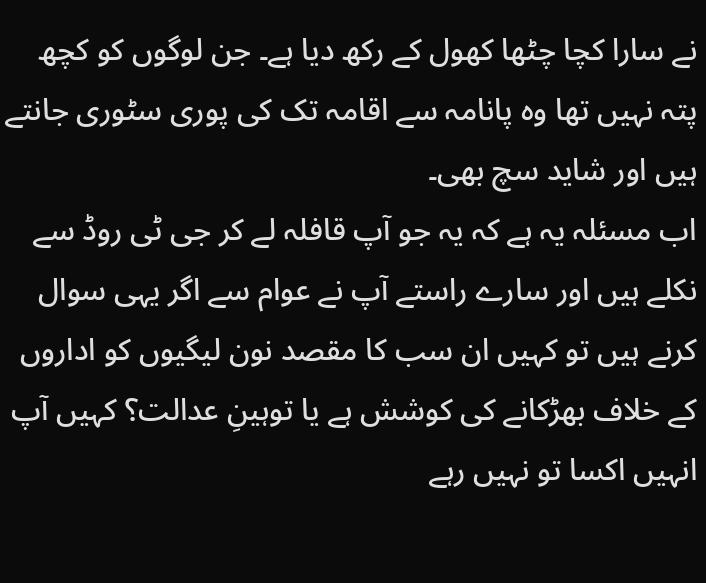نے سارا کچا چٹھا کھول کے رکھ دیا ہے۔ جن لوگوں کو کچھ پتہ نہیں تھا وہ پانامہ سے اقامہ تک کی پوری سٹوری جانتے ہیں اور شاید سچ بھی۔
اب مسئلہ یہ ہے کہ یہ جو آپ قافلہ لے کر جی ٹی روڈ سے نکلے ہیں اور سارے راستے آپ نے عوام سے اگر یہی سوال کرنے ہیں تو کہیں ان سب کا مقصد نون لیگیوں کو اداروں کے خلاف بھڑکانے کی کوشش ہے یا توہینِ عدالت؟ کہیں آپ انہیں اکسا تو نہیں رہے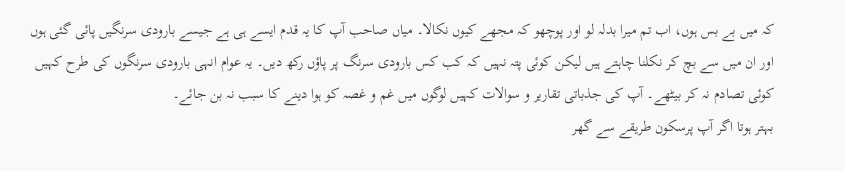کہ میں بے بس ہوں، اب تم میرا بدلہ لو اور پوچھو کہ مجھے کیوں نکالا۔ میاں صاحب آپ کا یہ قدم ایسے ہی ہے جیسے بارودی سرنگیں پائی گئی ہوں اور ان میں سے بچ کر نکلنا چاہتے ہیں لیکن کوئی پتہ نہیں کہ کب کس بارودی سرنگ پر پاؤں رکھ دیں۔ یہ عوام انہی بارودی سرنگوں کی طرح کہیں کوئی تصادم نہ کر بیٹھے۔ آپ کی جذباتی تقاریر و سوالات کہیں لوگوں میں غم و غصہ کو ہوا دینے کا سبب نہ بن جائے۔
بہتر ہوتا اگر آپ پرسکون طریقے سے گھر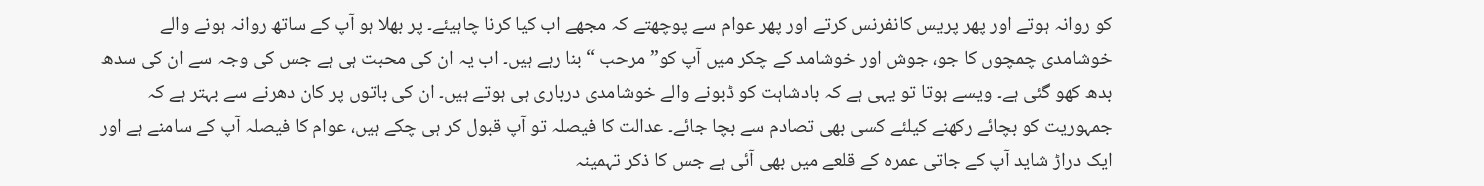کو روانہ ہوتے اور پھر پریس کانفرنس کرتے اور پھر عوام سے پوچھتے کہ مجھے اب کیا کرنا چاہیئے۔ پر بھلا ہو آپ کے ساتھ روانہ ہونے والے خوشامدی چمچوں کا جو، جوش اور خوشامد کے چکر میں آپ کو” مرحب “بنا رہے ہیں۔ اب یہ ان کی محبت ہی ہے جس کی وجہ سے ان کی سدھ بدھ کھو گئی ہے۔ ویسے ہوتا تو یہی ہے کہ بادشاہت کو ڈبونے والے خوشامدی درباری ہی ہوتے ہیں۔ ان کی باتوں پر کان دھرنے سے بہتر ہے کہ جمہوریت کو بچائے رکھنے کیلئے کسی بھی تصادم سے بچا جائے۔ عدالت کا فیصلہ تو آپ قبول کر ہی چکے ہیں، عوام کا فیصلہ آپ کے سامنے ہے اور ایک دراڑ شاید آپ کے جاتی عمرہ کے قلعے میں بھی آئی ہے جس کا ذکر تہمینہ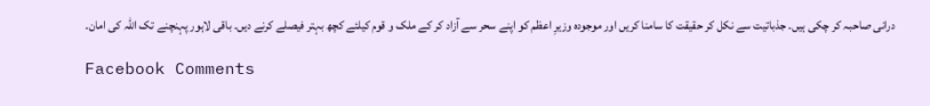درانی صاحبہ کر چکی ہیں۔ جذباتیت سے نکل کر حقیقت کا سامنا کریں اور موجودہ وزیرِ اعظم کو اپنے سحر سے آزاد کر کے ملک و قوم کیلئے کچھ بہتر فیصلے کرنے دیں۔ باقی لاہور پہنچنے تک اللہ کی امان۔

Facebook Comments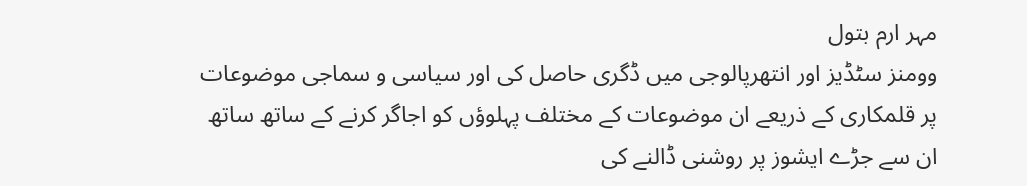مہر ارم بتول
وومنز سٹڈیز اور انتھرپالوجی میں ڈگری حاصل کی اور سیاسی و سماجی موضوعات پر قلمکاری کے ذریعے ان موضوعات کے مختلف پہلوؤں کو اجاگر کرنے کے ساتھ ساتھ ان سے جڑے ایشوز پر روشنی ڈالنے کی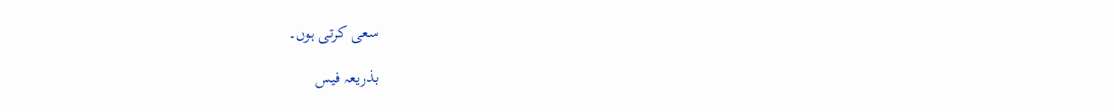سعی کرتی ہوں۔

بذریعہ فیس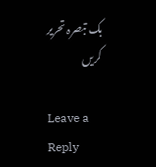بک تبصرہ تحریر کریں

Leave a Reply